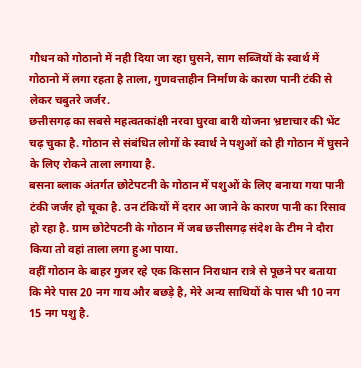गौधन को गोठानो में नही दिया जा रहा घुसने, साग सब्जियों के स्वार्थ में गोठानो में लगा रहता है ताला, गुणवत्ताहीन निर्माण के कारण पानी टंकी से लेकर चबुतरे जर्जर.
छत्तीसगढ़ का सबसे महत्वतकांक्षी नरवा घुरवा बारी योजना भ्रष्टाचार की भेंट चढ़ चुका है. गोठान से संबंधित लोगों के स्वार्थ ने पशुओं को ही गोठान में घुसने के लिए रोकने ताला लगाया है.
बसना ब्लाक अंतर्गत छोटेपटनी के गोठान में पशुओं के लिए बनाया गया पानी टंकी जर्जर हो चूका है. उन टंकियों में दरार आ जाने के कारण पानी का रिसाव हो रहा है. ग्राम छोटेपटनी के गोठान में जब छत्तीसगढ़ संदेश के टीम ने दौरा किया तो वहां ताला लगा हुआ पाया.
वहीं गोठान के बाहर गुजर रहे एक किसान निराधान रात्रे से पूछने पर बताया कि मेरे पास 20 नग गाय और बछड़े है, मेरे अन्य साथियों के पास भी 10 नग 15 नग पशु है.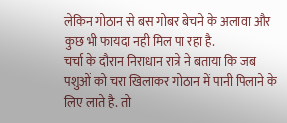लेकिन गोठान से बस गोबर बेचने के अलावा और कुछ भी फायदा नही मिल पा रहा है.
चर्चा के दौरान निराधान रात्रे ने बताया कि जब पशुओं को चरा खिलाकर गोठान में पानी पिलाने के लिए लाते है. तो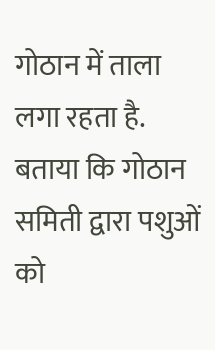गोठान में ताला लगा रहता है. बताया कि गोठान समिती द्वारा पशुओं को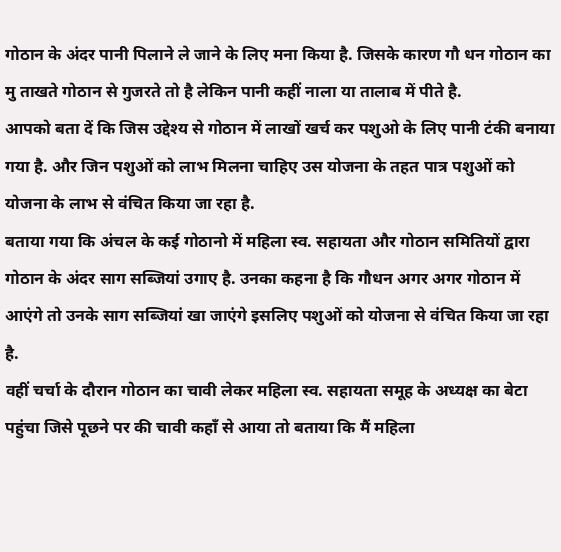गोठान के अंदर पानी पिलाने ले जाने के लिए मना किया है. जिसके कारण गौ धन गोठान का मु ताखते गोठान से गुजरते तो है लेकिन पानी कहीं नाला या तालाब में पीते है.
आपको बता दें कि जिस उद्देश्य से गोठान में लाखों खर्च कर पशुओ के लिए पानी टंकी बनाया गया है. और जिन पशुओं को लाभ मिलना चाहिए उस योजना के तहत पात्र पशुओं को योजना के लाभ से वंचित किया जा रहा है.
बताया गया कि अंचल के कई गोठानो में महिला स्व. सहायता और गोठान समितियों द्वारा गोठान के अंदर साग सब्जियां उगाए है. उनका कहना है कि गौधन अगर अगर गोठान में आएंगे तो उनके साग सब्जियां खा जाएंगे इसलिए पशुओं को योजना से वंचित किया जा रहा है.
वहीं चर्चा के दौरान गोठान का चावी लेकर महिला स्व. सहायता समूह के अध्यक्ष का बेटा पहुंचा जिसे पूछने पर की चावी कहाँ से आया तो बताया कि मैं महिला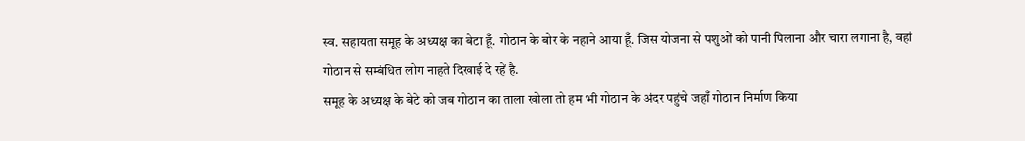स्व. सहायता समूह के अध्यक्ष का बेटा हूँ. गोठान के बोर के नहाने आया हूँ. जिस योजना से पशुओं को पानी पिलाना और चारा लगाना है, वहां गोठान से सम्बंधित लोग नाहते दिखाई दे रहें है.
समूह के अध्यक्ष के बेटे को जब गोठान का ताला खोला तो हम भी गोठान के अंदर पहुंचे जहाँ गोठान निर्माण किया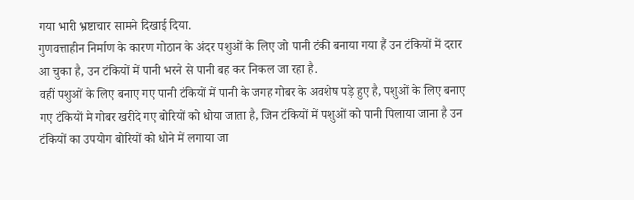गया भारी भ्रष्टाचार सामने दिखाई दिया.
गुणवत्ताहीन निर्माण के कारण गोठान के अंदर पशुओं के लिए जो पानी टंकी बनाया गया हैं उन टंकियों में दरार आ चुका है, उन टंकियों में पानी भरने से पानी बह कर निकल जा रहा है.
वहीं पशुओं के लिए बनाए गए पानी टंकियों में पानी के जगह गोबर के अवशेष पड़े हुए है, पशुओं के लिए बनाए गए टंकियों मे गोबर खरीदे गए बोरियों को धोया जाता है, जिन टंकियों में पशुओं को पानी पिलाया जाना है उन टंकियों का उपयोग बोरियों को धोने में लगाया जा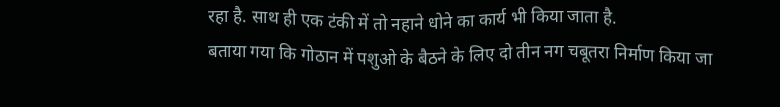रहा है. साथ ही एक टंकी में तो नहाने धोने का कार्य भी किया जाता है.
बताया गया कि गोठान में पशुओ के बैठने के लिए दो तीन नग चबूतरा निर्माण किया जा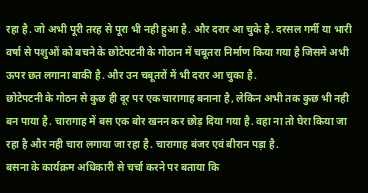रहा है. जो अभी पूरी तरह से पूरा भी नही हुआ है. और दरार आ चुके है. दरसल गर्मी या भारी वर्षा से पशुओं को बचने के छोटेपटनी के गोठान में चबूतरा निर्माण किया गया है जिसमे अभी ऊपर छत लगाना बाकी है. और उन चबूतरों में भी दरार आ चुका है.
छोटेपटनी के गोठन से कुछ ही दूर पर एक चारागाह बनाना है, लेकिन अभी तक कुछ भी नही बन पाया है. चारागाह में बस एक बोर खनन कर छोड़ दिया गया है. वहा ना तो घेरा किया जा रहा है और नही चारा लगाया जा रहा है. चारागाह बंजर एवं बीरान पड़ा है.
बसना के कार्यक्रम अधिकारी से चर्चा करने पर बताया कि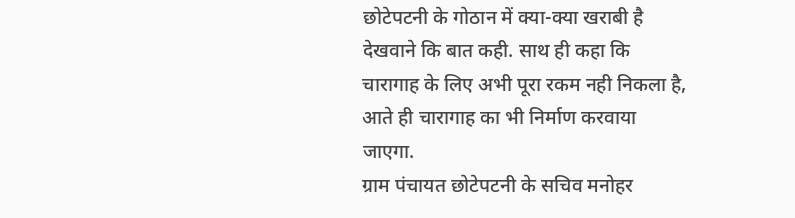छोटेपटनी के गोठान में क्या-क्या खराबी है देखवाने कि बात कही. साथ ही कहा कि चारागाह के लिए अभी पूरा रकम नही निकला है, आते ही चारागाह का भी निर्माण करवाया जाएगा.
ग्राम पंचायत छोटेपटनी के सचिव मनोहर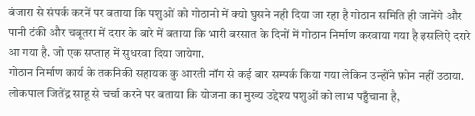बंजारा से संपर्क करनें पर बताया कि पशुओं को गोठानो में क्यो घुसने नही दिया जा रहा है गोठान समिति ही जानेंगे और पानी टंकी और चबूतरा में दरार के बारे में बताया कि भारी बरसात के दिनों में गोठान निर्माण करवाया गया है इसलिऐ दरारे आ गया है. जो एक सप्ताह में सुधरवा दिया जायेगा.
गोठान निर्माण कार्य के तकनिकी सहायक कु आरती नॉग से कई बार सम्पर्क किया गया लेकिन उन्होंने फ़ोन नहीं उठाया. लोकपाल जितेंद्र साहू से चर्चा करने पर बताया कि योजना का मुख्य उद्देश्य पशुओं को लाभ पहुँचाना है,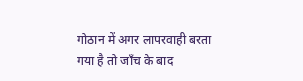गोठान में अगर लापरवाही बरता गया है तो जाँच के बाद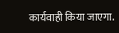कार्यवाही किया जाएगा.